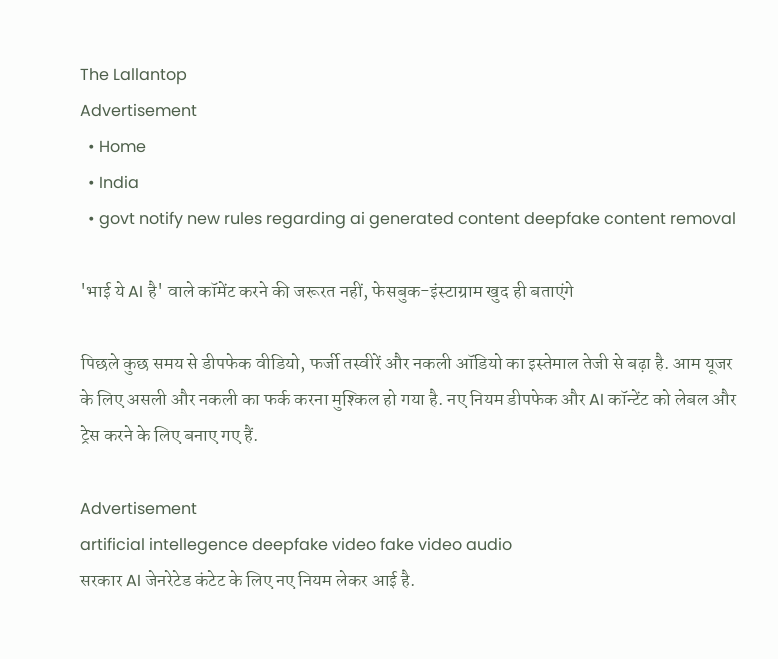The Lallantop
Advertisement
  • Home
  • India
  • govt notify new rules regarding ai generated content deepfake content removal

'भाई ये AI है' वाले कॉमेंट करने की जरूरत नहीं, फेसबुक-इंस्टाग्राम खुद ही बताएंगे

पिछले कुछ समय से डीपफेक वीडियो, फर्जी तस्वीरें और नकली ऑडियो का इस्तेमाल तेजी से बढ़ा है. आम यूजर के लिए असली और नकली का फर्क करना मुश्किल हो गया है. नए नियम डीपफेक और AI कॉन्टेंट को लेबल और ट्रेस करने के लिए बनाए गए हैं.

Advertisement
artificial intellegence deepfake video fake video audio
सरकार AI जेनरेटेड कंटेट के लिए नए नियम लेकर आई है.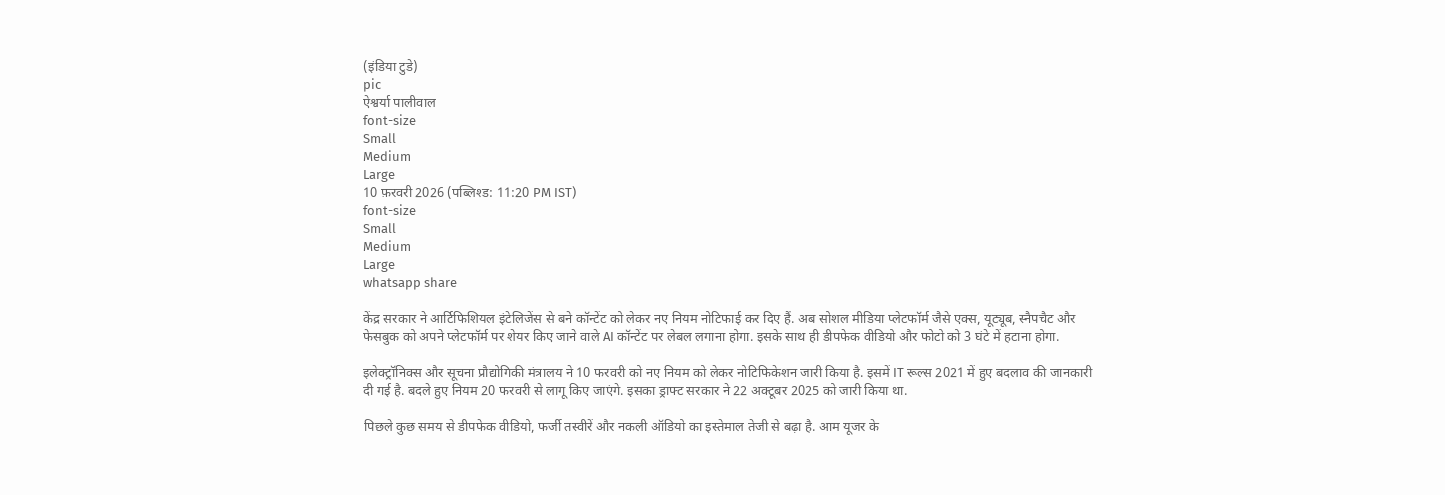(इंडिया टुडे)
pic
ऐश्वर्या पालीवाल
font-size
Small
Medium
Large
10 फ़रवरी 2026 (पब्लिश्ड: 11:20 PM IST)
font-size
Small
Medium
Large
whatsapp share

केंद्र सरकार ने आर्टिफिशियल इंटेलिजेंस से बने कॉन्टेंट को लेकर नए नियम नोटिफाई कर दिए हैं. अब सोशल मीडिया प्लेटफॉर्म जैसे एक्स, यूट्यूब, स्नैपचैट और फेसबुक को अपने प्लेटफॉर्म पर शेयर किए जाने वाले AI कॉन्टेंट पर लेबल लगाना होगा. इसके साथ ही डीपफेक वीडियो और फोटो को 3 घंटे में हटाना होगा.

इलेक्ट्रॉनिक्स और सूचना प्रौद्योगिकी मंत्रालय ने 10 फरवरी को नए नियम को लेकर नोटिफिकेशन जारी किया है. इसमें IT रूल्स 2021 में हुए बदलाव की जानकारी दी गई है. बदले हुए नियम 20 फरवरी से लागू किए जाएंगे. इसका ड्राफ्ट सरकार ने 22 अक्टूबर 2025 को जारी किया था.

पिछले कुछ समय से डीपफेक वीडियो, फर्जी तस्वीरें और नकली ऑडियो का इस्तेमाल तेजी से बढ़ा है. आम यूजर के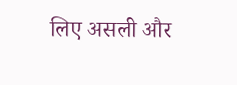लिए असली और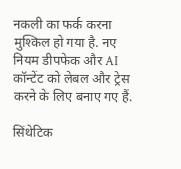नकली का फर्क करना मुश्किल हो गया है. नए नियम डीपफेक और AI कॉन्टेंट को लेबल और ट्रेस करने के लिए बनाए गए हैं.

सिंथेटिक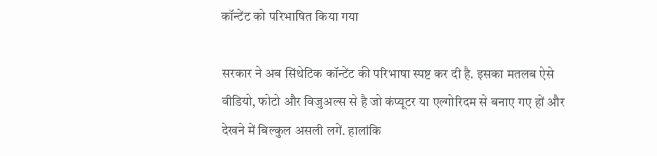कॉन्टेंट को परिभाषित किया गया

सरकार ने अब सिंथेटिक कॉन्टेंट की परिभाषा स्पष्ट कर दी है. इसका मतलब ऐसे वीडियो, फोटो और विजुअल्स से है जो कंप्यूटर या एल्गोरिदम से बनाए गए हों और देखने में बिल्कुल असली लगें. हालांकि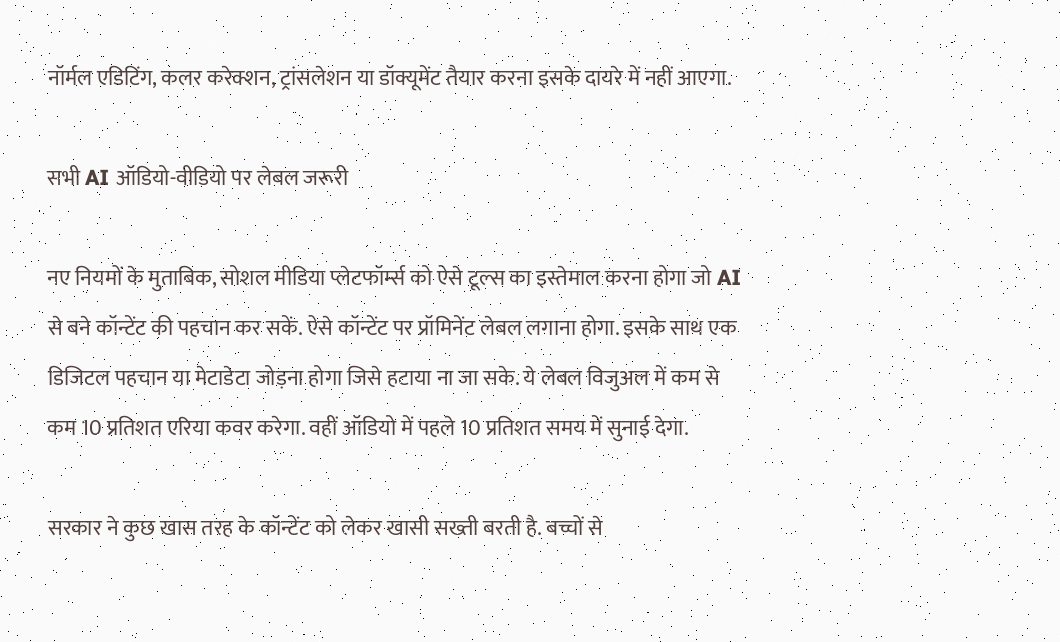नॉर्मल एडिटिंग, कलर करेक्शन, ट्रांसलेशन या डॉक्यूमेंट तैयार करना इसके दायरे में नहीं आएगा.

सभी AI ऑडियो-वीडियो पर लेबल जरूरी

नए नियमों के मुताबिक, सोशल मीडिया प्लेटफॉर्म्स को ऐसे टूल्स का इस्तेमाल करना होगा जो AI से बने कॉन्टेंट की पहचान कर सकें. ऐसे कॉन्टेंट पर प्रॉमिनेंट लेबल लगाना होगा. इसके साथ एक डिजिटल पहचान या मेटाडेटा जोड़ना होगा जिसे हटाया ना जा सके. ये लेबल विजुअल में कम से कम 10 प्रतिशत एरिया कवर करेगा. वहीं ऑडियो में पहले 10 प्रतिशत समय में सुनाई देगा.

सरकार ने कुछ खास तरह के कॉन्टेंट को लेकर खासी सख्ती बरती है. बच्चों से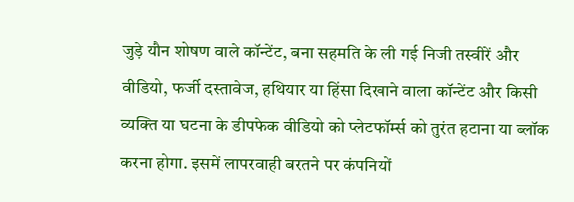जुड़े यौन शोषण वाले कॉन्टेंट, बना सहमति के ली गई निजी तस्वीरें और वीडियो, फर्जी दस्तावेज, हथियार या हिंसा दिखाने वाला कॉन्टेंट और किसी व्यक्ति या घटना के डीपफेक वीडियो को प्लेटफॉर्म्स को तुरंत हटाना या ब्लॉक करना होगा. इसमें लापरवाही बरतने पर कंपनियों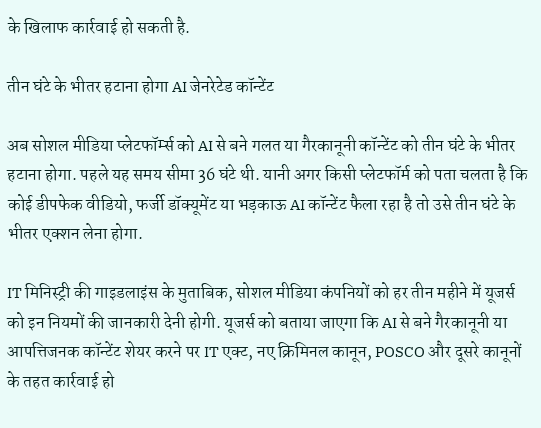के खिलाफ कार्रवाई हो सकती है.

तीन घंटे के भीतर हटाना होगा AI जेनरेटेड कॉन्टेंट

अब सोशल मीडिया प्लेटफॉर्म्स को AI से बने गलत या गैरकानूनी कॉन्टेंट को तीन घंटे के भीतर हटाना होगा. पहले यह समय सीमा 36 घंटे थी. यानी अगर किसी प्लेटफॉर्म को पता चलता है कि कोई डीपफेक वीडियो, फर्जी डॉक्यूमेंट या भड़काऊ AI कॉन्टेंट फैला रहा है तो उसे तीन घंटे के भीतर एक्शन लेना होगा.

IT मिनिस्ट्री की गाइडलाइंस के मुताबिक, सोशल मीडिया कंपनियों को हर तीन महीने में यूजर्स को इन नियमों की जानकारी देनी होगी. यूजर्स को बताया जाएगा कि AI से बने गैरकानूनी या आपत्तिजनक कॉन्टेंट शेयर करने पर IT एक्ट, नए क्रिमिनल कानून, POSCO और दूसरे कानूनों के तहत कार्रवाई हो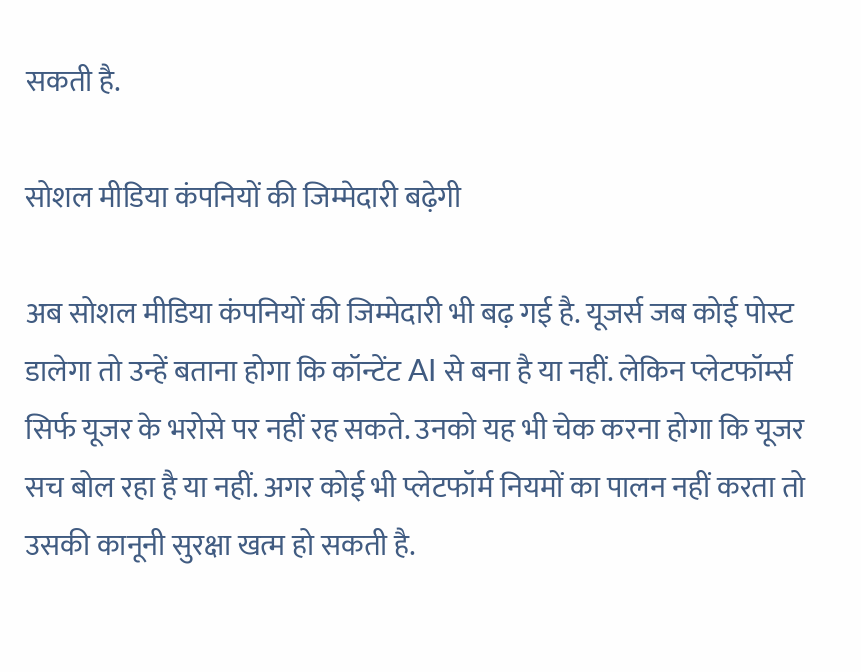सकती है.

सोशल मीडिया कंपनियों की जिम्मेदारी बढ़ेगी

अब सोशल मीडिया कंपनियों की जिम्मेदारी भी बढ़ गई है. यूजर्स जब कोई पोस्ट डालेगा तो उन्हें बताना होगा कि कॉन्टेंट AI से बना है या नहीं. लेकिन प्लेटफॉर्म्स सिर्फ यूजर के भरोसे पर नहीं रह सकते. उनको यह भी चेक करना होगा कि यूजर सच बोल रहा है या नहीं. अगर कोई भी प्लेटफॉर्म नियमों का पालन नहीं करता तो उसकी कानूनी सुरक्षा खत्म हो सकती है.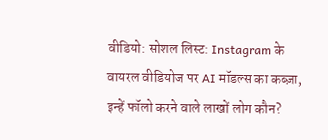वीडियो: सोशल लिस्ट: Instagram के वायरल वीडियोज पर AI मॉडल्स का कब्ज़ा, इन्हें फॉलो करने वाले लाखों लोग कौन?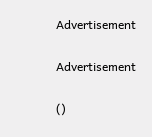Advertisement

Advertisement

()